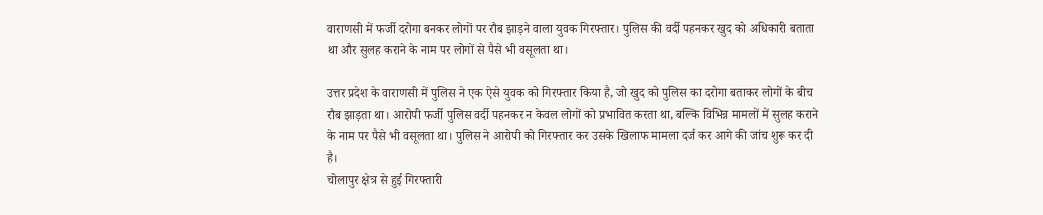वाराणसी में फर्जी दरोगा बनकर लोगों पर रौब झाड़ने वाला युवक गिरफ्तार। पुलिस की वर्दी पहनकर खुद को अधिकारी बताता था और सुलह कराने के नाम पर लोगों से पैसे भी वसूलता था।

उत्तर प्रदेश के वाराणसी में पुलिस ने एक ऐसे युवक को गिरफ्तार किया है, जो खुद को पुलिस का दरोगा बताकर लोगों के बीच रौब झाड़ता था। आरोपी फर्जी पुलिस वर्दी पहनकर न केवल लोगों को प्रभावित करता था, बल्कि विभिन्न मामलों में सुलह कराने के नाम पर पैसे भी वसूलता था। पुलिस ने आरोपी को गिरफ्तार कर उसके खिलाफ मामला दर्ज कर आगे की जांच शुरू कर दी है।
चोलापुर क्षेत्र से हुई गिरफ्तारी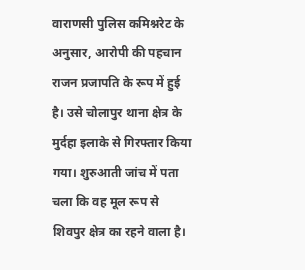वाराणसी पुलिस कमिश्नरेट के अनुसार, आरोपी की पहचान राजन प्रजापति के रूप में हुई है। उसे चोलापुर थाना क्षेत्र के मुर्दहा इलाके से गिरफ्तार किया गया। शुरुआती जांच में पता चला कि वह मूल रूप से शिवपुर क्षेत्र का रहने वाला है।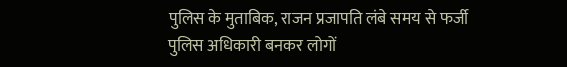पुलिस के मुताबिक, राजन प्रजापति लंबे समय से फर्जी पुलिस अधिकारी बनकर लोगों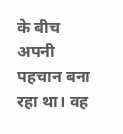के बीच अपनी पहचान बना रहा था। वह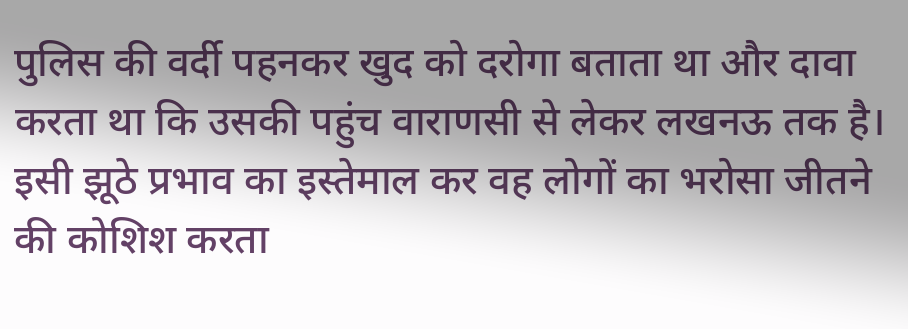पुलिस की वर्दी पहनकर खुद को दरोगा बताता था और दावा करता था कि उसकी पहुंच वाराणसी से लेकर लखनऊ तक है। इसी झूठे प्रभाव का इस्तेमाल कर वह लोगों का भरोसा जीतने की कोशिश करता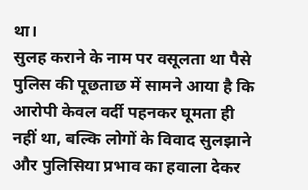था।
सुलह कराने के नाम पर वसूलता था पैसे
पुलिस की पूछताछ में सामने आया है कि आरोपी केवल वर्दी पहनकर घूमता ही नहीं था, बल्कि लोगों के विवाद सुलझाने और पुलिसिया प्रभाव का हवाला देकर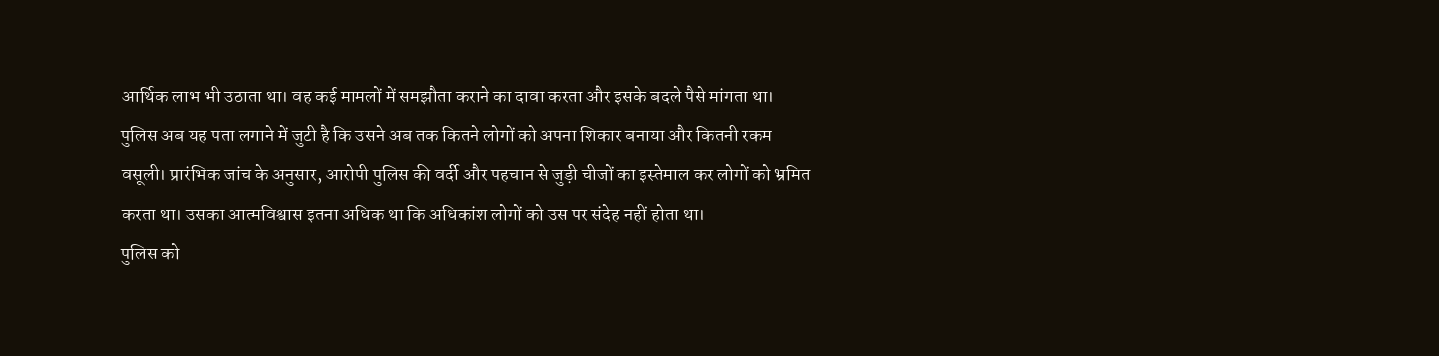आर्थिक लाभ भी उठाता था। वह कई मामलों में समझौता कराने का दावा करता और इसके बदले पैसे मांगता था।
पुलिस अब यह पता लगाने में जुटी है कि उसने अब तक कितने लोगों को अपना शिकार बनाया और कितनी रकम वसूली। प्रारंभिक जांच के अनुसार, आरोपी पुलिस की वर्दी और पहचान से जुड़ी चीजों का इस्तेमाल कर लोगों को भ्रमित करता था। उसका आत्मविश्वास इतना अधिक था कि अधिकांश लोगों को उस पर संदेह नहीं होता था।
पुलिस को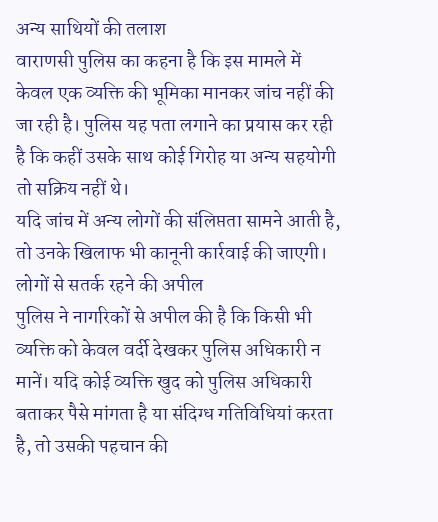अन्य साथियों की तलाश
वाराणसी पुलिस का कहना है कि इस मामले में केवल एक व्यक्ति की भूमिका मानकर जांच नहीं की जा रही है। पुलिस यह पता लगाने का प्रयास कर रही है कि कहीं उसके साथ कोई गिरोह या अन्य सहयोगी तो सक्रिय नहीं थे।
यदि जांच में अन्य लोगों की संलिप्तता सामने आती है, तो उनके खिलाफ भी कानूनी कार्रवाई की जाएगी।
लोगों से सतर्क रहने की अपील
पुलिस ने नागरिकों से अपील की है कि किसी भी व्यक्ति को केवल वर्दी देखकर पुलिस अधिकारी न मानें। यदि कोई व्यक्ति खुद को पुलिस अधिकारी बताकर पैसे मांगता है या संदिग्ध गतिविधियां करता है, तो उसकी पहचान की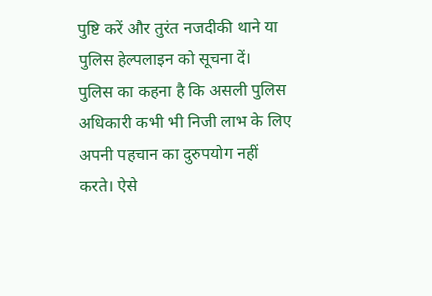पुष्टि करें और तुरंत नजदीकी थाने या पुलिस हेल्पलाइन को सूचना दें।
पुलिस का कहना है कि असली पुलिस अधिकारी कभी भी निजी लाभ के लिए अपनी पहचान का दुरुपयोग नहीं करते। ऐसे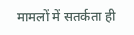मामलों में सतर्कता ही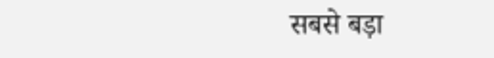सबसे बड़ा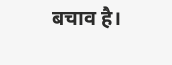बचाव है।